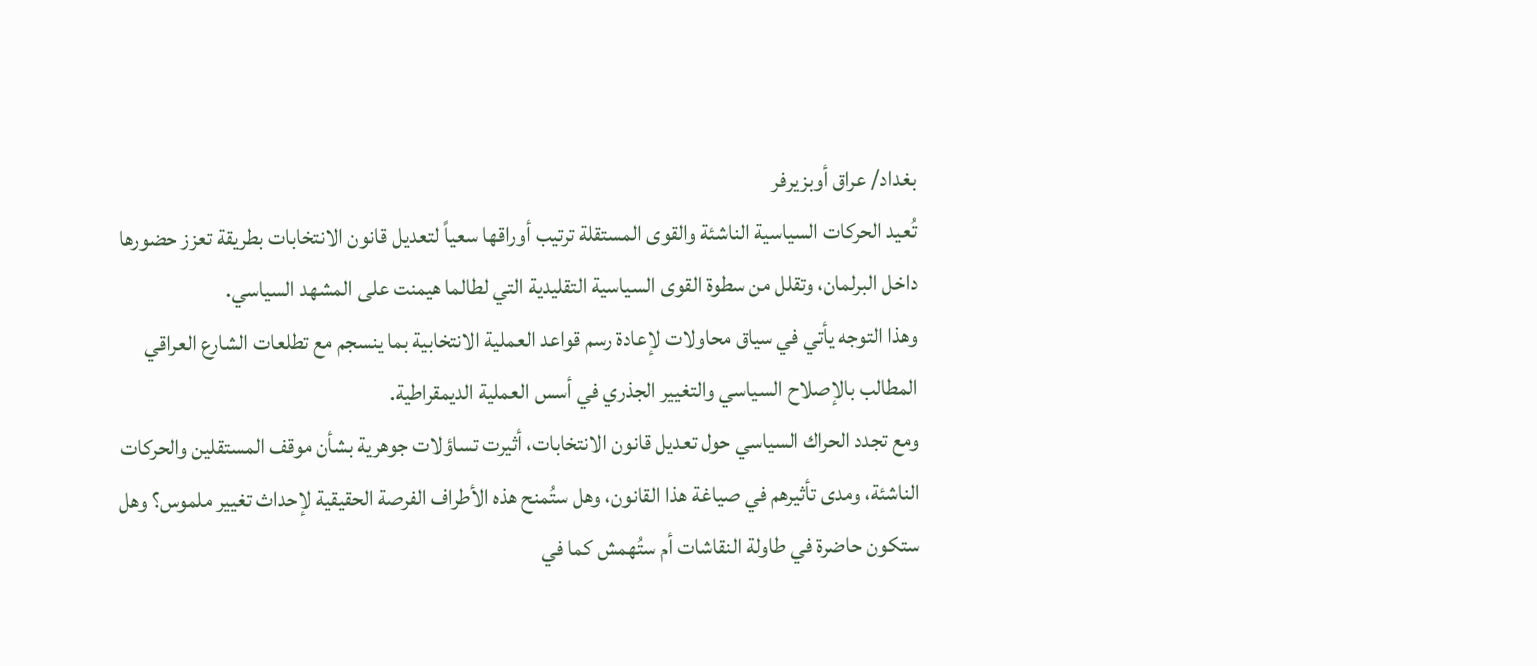بغداد/ عراق أوبزيرفر
تُعيد الحركات السياسية الناشئة والقوى المستقلة ترتيب أوراقها سعياً لتعديل قانون الانتخابات بطريقة تعزز حضورها داخل البرلمان، وتقلل من سطوة القوى السياسية التقليدية التي لطالما هيمنت على المشهد السياسي.
وهذا التوجه يأتي في سياق محاولات لإعادة رسم قواعد العملية الانتخابية بما ينسجم مع تطلعات الشارع العراقي المطالب بالإصلاح السياسي والتغيير الجذري في أسس العملية الديمقراطية.
ومع تجدد الحراك السياسي حول تعديل قانون الانتخابات، أثيرت تساؤلات جوهرية بشأن موقف المستقلين والحركات الناشئة، ومدى تأثيرهم في صياغة هذا القانون، وهل ستُمنح هذه الأطراف الفرصة الحقيقية لإحداث تغيير ملموس؟ وهل ستكون حاضرة في طاولة النقاشات أم ستُهمش كما في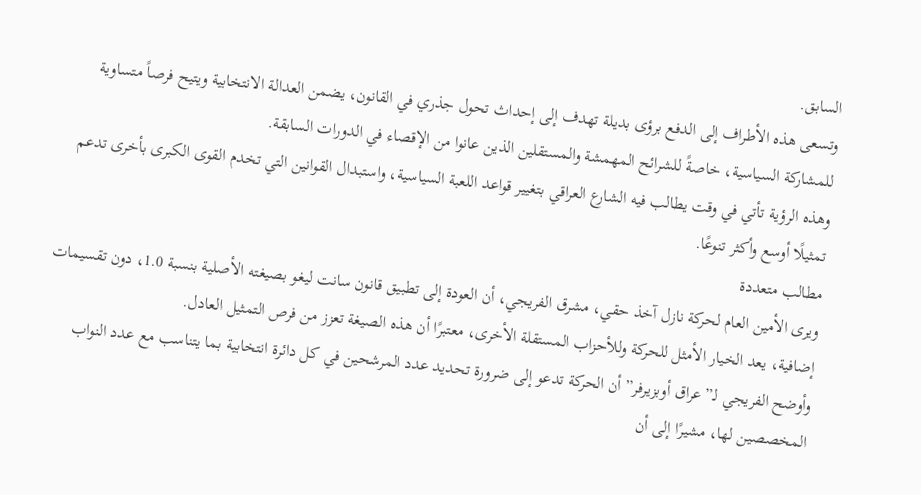السابق.
وتسعى هذه الأطراف إلى الدفع برؤى بديلة تهدف إلى إحداث تحول جذري في القانون، يضمن العدالة الانتخابية ويتيح فرصاً متساوية للمشاركة السياسية، خاصةً للشرائح المهمشة والمستقلين الذين عانوا من الإقصاء في الدورات السابقة.
وهذه الرؤية تأتي في وقت يطالب فيه الشارع العراقي بتغيير قواعد اللعبة السياسية، واستبدال القوانين التي تخدم القوى الكبرى بأخرى تدعم تمثيلًا أوسع وأكثر تنوعًا.
مطالب متعددة
ويرى الأمين العام لحركة نازل آخذ حقي، مشرق الفريجي، أن العودة إلى تطبيق قانون سانت ليغو بصيغته الأصلية بنسبة 1.0، دون تقسيمات إضافية، يعد الخيار الأمثل للحركة وللأحزاب المستقلة الأخرى، معتبرًا أن هذه الصيغة تعزز من فرص التمثيل العادل.
وأوضح الفريجي لـ”عراق أوبزيرفر” أن الحركة تدعو إلى ضرورة تحديد عدد المرشحين في كل دائرة انتخابية بما يتناسب مع عدد النواب المخصصين لها، مشيرًا إلى أن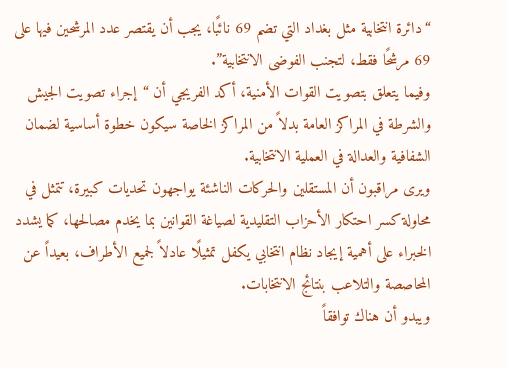“دائرة انتخابية مثل بغداد التي تضم 69 نائبًا، يجب أن يقتصر عدد المرشحين فيها على 69 مرشحًا فقط، لتجنب الفوضى الانتخابية”.
وفيما يتعلق بتصويت القوات الأمنية، أكد الفريجي أن “إجراء تصويت الجيش والشرطة في المراكز العامة بدلاً من المراكز الخاصة سيكون خطوة أساسية لضمان الشفافية والعدالة في العملية الانتخابية.
ويرى مراقبون أن المستقلين والحركات الناشئة يواجهون تحديات كبيرة، تتمثل في محاولة كسر احتكار الأحزاب التقليدية لصياغة القوانين بما يخدم مصالحها، كما يشدد الخبراء على أهمية إيجاد نظام انتخابي يكفل تمثيلًا عادلاً لجميع الأطراف، بعيداً عن المحاصصة والتلاعب بنتائج الانتخابات.
ويبدو أن هناك توافقاً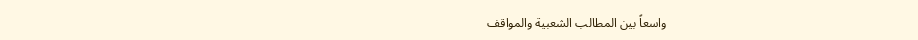واسعاً بين المطالب الشعبية والمواقف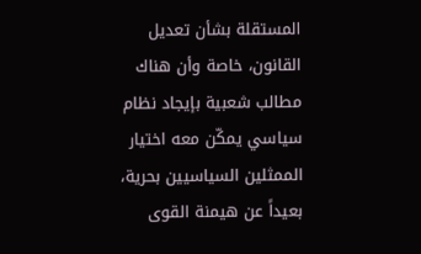المستقلة بشأن تعديل القانون، خاصة وأن هناك مطالب شعبية بإيجاد نظام سياسي يمكّن معه اختيار الممثلين السياسيين بحرية، بعيداً عن هيمنة القوى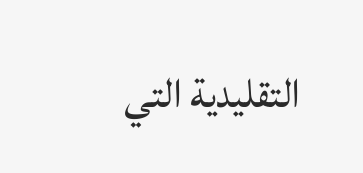التقليدية التي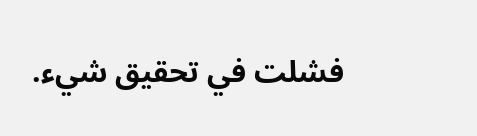فشلت في تحقيق شيء.